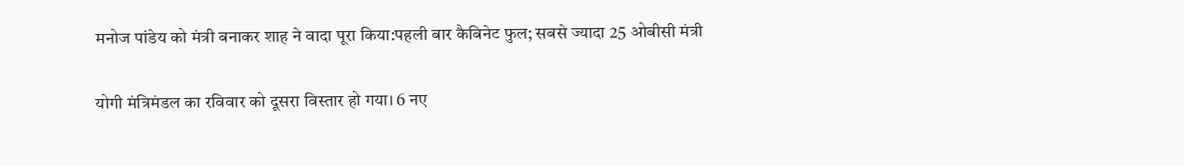मनोज पांडेय को मंत्री बनाकर शाह ने वादा पूरा किया:पहली बार कैबिनेट फुल; सबसे ज्यादा 25 ओबीसी मंत्री

योगी मंत्रिमंडल का रविवार को दूसरा विस्तार हो गया। 6 नए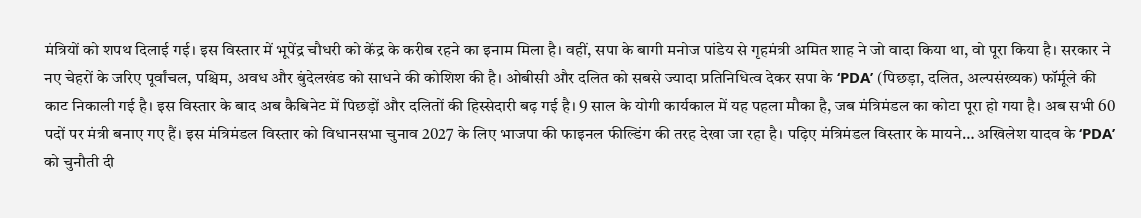मंत्रियों को शपथ दिलाई गई। इस विस्तार में भूपेंद्र चौधरी को केंद्र के करीब रहने का इनाम मिला है। वहीं, सपा के बागी मनोज पांडेय से गृहमंत्री अमित शाह ने जो वादा किया था, वो पूरा किया है। सरकार ने नए चेहरों के जरिए पूर्वांचल, पश्चिम, अवध और बुंदेलखंड को साधने की कोशिश की है। ओबीसी और दलित को सबसे ज्यादा प्रतिनिधित्व देकर सपा के ‘PDA’ (पिछड़ा, दलित, अल्पसंख्यक) फॉर्मूले की काट निकाली गई है। इस विस्तार के बाद अब कैबिनेट में पिछड़ों और दलितों की हिस्सेदारी बढ़ गई है। 9 साल के योगी कार्यकाल में यह पहला मौका है, जब मंत्रिमंडल का कोटा पूरा हो गया है। अब सभी 60 पदों पर मंत्री बनाए गए हैं। इस मंत्रिमंडल विस्तार को विधानसभा चुनाव 2027 के लिए भाजपा की फाइनल फील्डिंग की तरह देखा जा रहा है। पढ़िए मंत्रिमंडल विस्तार के मायने… अखिलेश यादव के ‘PDA’ को चुनौती दी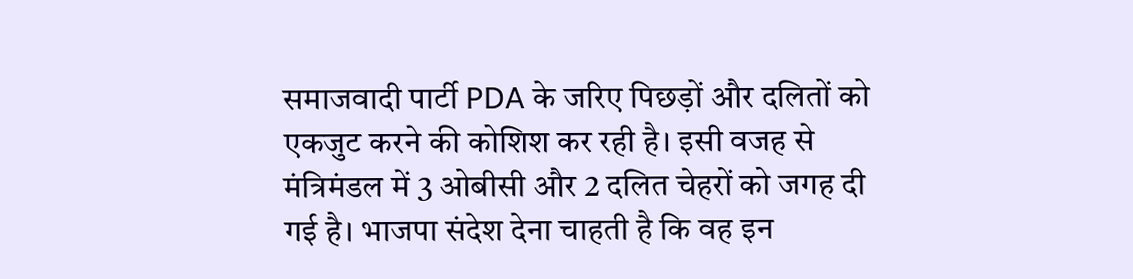समाजवादी पार्टी PDA के जरिए पिछड़ों और दलितों को एकजुट करने की कोशिश कर रही है। इसी वजह से मंत्रिमंडल में 3 ओबीसी और 2 दलित चेहरों को जगह दी गई है। भाजपा संदेश देना चाहती है कि वह इन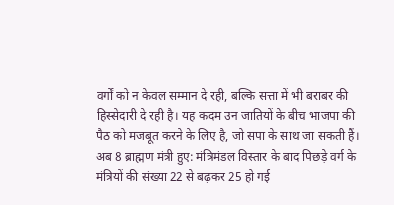वर्गों को न केवल सम्मान दे रही, बल्कि सत्ता में भी बराबर की हिस्सेदारी दे रही है। यह कदम उन जातियों के बीच भाजपा की पैठ को मजबूत करने के लिए है, जो सपा के साथ जा सकती हैं। अब 8 ब्राह्मण मंत्री हुए: मंत्रिमंडल विस्तार के बाद पिछड़े वर्ग के मंत्रियों की संख्या 22 से बढ़कर 25 हो गई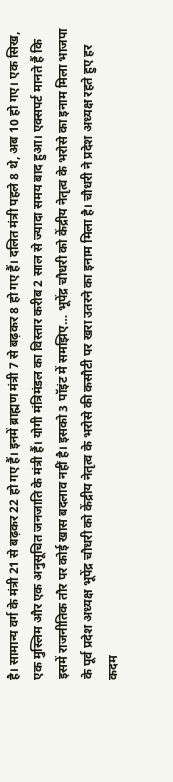है। सामान्य वर्ग के मंत्री 21 से बढ़कर 22 हो गए हैं। इनमें ब्राह्मण मंत्री 7 से बढ़कर 8 हो गए हैं। दलित मंत्री पहले 8 थे, अब 10 हो गए। एक सिख, एक मुस्लिम और एक अनुसूचित जनजाति के मंत्री हैं। योगी मंत्रिमंडल का विस्तार करीब 2 साल से ज्यादा समय बाद हुआ। एक्सपर्ट मानते हैं कि इसमें राजनीतिक तौर पर कोई खास बदलाव नहीं है। इसको 3 पॉइंट में समझिए… भूपेंद्र चौधरी को केंद्रीय नेतृत्व के भरोसे का इनाम मिला भाजपा के पूर्व प्रदेश अध्यक्ष भूपेंद्र चौधरी को केंद्रीय नेतृत्व के भरोसे की कसौटी पर खरा उतरने का इनाम मिला है। चौधरी ने प्रदेश अध्यक्ष रहते हुए हर कदम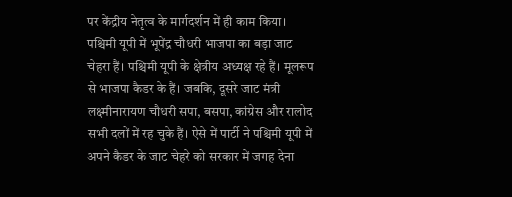पर केंद्रीय नेतृत्व के मार्गदर्शन में ही काम किया। पश्चिमी यूपी में भूपेंद्र चौधरी भाजपा का बड़ा जाट चेहरा हैं। पश्चिमी यूपी के क्षेत्रीय अध्यक्ष रहे हैं। मूलरूप से भाजपा कैडर के हैं। जबकि, दूसरे जाट मंत्री लक्ष्मीनारायण चौधरी सपा, बसपा, कांग्रेस और रालोद सभी दलों में रह चुके हैं। ऐसे में पार्टी ने पश्चिमी यूपी में अपने कैडर के जाट चेहरे को सरकार में जगह देना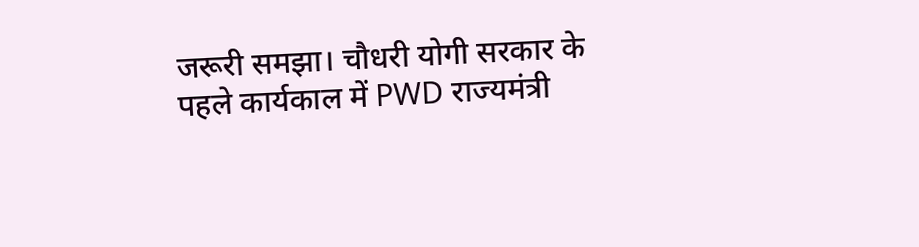जरूरी समझा। चौधरी योगी सरकार के पहले कार्यकाल में PWD राज्यमंत्री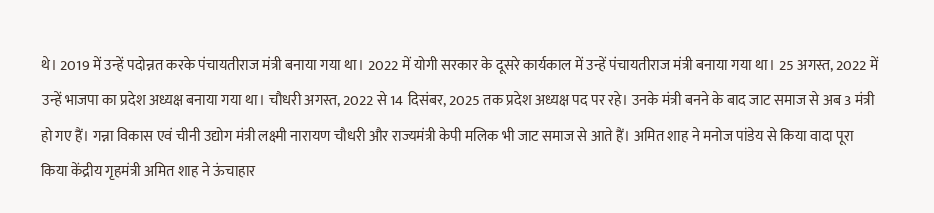थे। 2019 में उन्हें पदोन्नत करके पंचायतीराज मंत्री बनाया गया था। 2022 में योगी सरकार के दूसरे कार्यकाल में उन्हें पंचायतीराज मंत्री बनाया गया था। 25 अगस्त, 2022 में उन्हें भाजपा का प्रदेश अध्यक्ष बनाया गया था। चौधरी अगस्त, 2022 से 14 दिसंबर, 2025 तक प्रदेश अध्यक्ष पद पर रहे। उनके मंत्री बनने के बाद जाट समाज से अब 3 मंत्री हो गए हैं। गन्ना विकास एवं चीनी उद्योग मंत्री लक्ष्मी नारायण चौधरी और राज्यमंत्री केपी मलिक भी जाट समाज से आते हैं। अमित शाह ने मनोज पांडेय से किया वादा पूरा किया केंद्रीय गृहमंत्री अमित शाह ने ऊंचाहार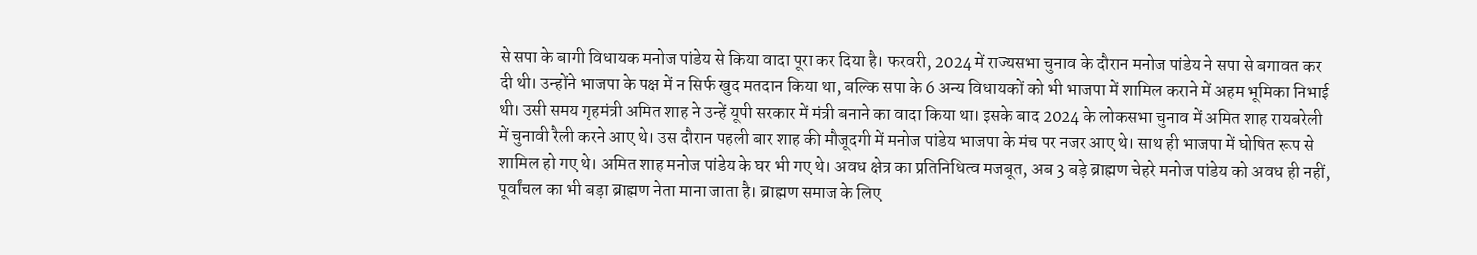से सपा के बागी विधायक मनोज पांडेय से किया वादा पूरा कर दिया है। फरवरी, 2024 में राज्यसभा चुनाव के दौरान मनोज पांडेय ने सपा से बगावत कर दी थी। उन्होंने भाजपा के पक्ष में न सिर्फ खुद मतदान किया था, बल्कि सपा के 6 अन्य विधायकों को भी भाजपा में शामिल कराने में अहम भूमिका निभाई थी। उसी समय गृहमंत्री अमित शाह ने उन्हें यूपी सरकार में मंत्री बनाने का वादा किया था। इसके बाद 2024 के लोकसभा चुनाव में अमित शाह रायबरेली में चुनावी रैली करने आए थे। उस दौरान पहली बार शाह की मौजूदगी में मनोज पांडेय भाजपा के मंच पर नजर आए थे। साथ ही भाजपा में घोषित रूप से शामिल हो गए थे। अमित शाह मनोज पांडेय के घर भी गए थे। अवध क्षेत्र का प्रतिनिधित्व मजबूत, अब 3 बड़े ब्राह्मण चेहरे मनोज पांडेय को अवध ही नहीं, पूर्वांचल का भी बड़ा ब्राह्मण नेता माना जाता है। ब्राह्मण समाज के लिए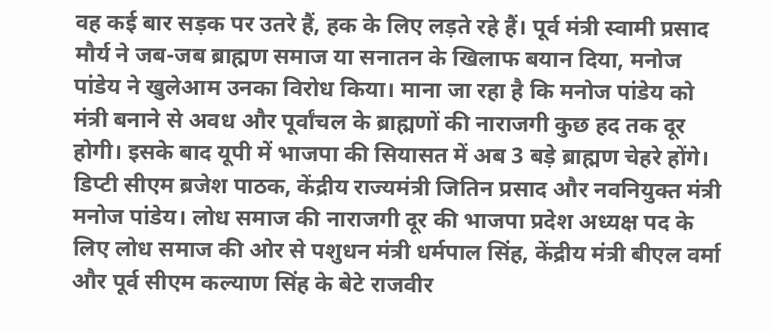वह कई बार सड़क पर उतरे हैं, हक के लिए लड़ते रहे हैं। पूर्व मंत्री स्वामी प्रसाद मौर्य ने जब-जब ब्राह्मण समाज या सनातन के खिलाफ बयान दिया, मनोज पांडेय ने खुलेआम उनका विरोध किया। माना जा रहा है कि मनोज पांडेय को मंत्री बनाने से अवध और पूर्वांचल के ब्राह्मणों की नाराजगी कुछ हद तक दूर होगी। इसके बाद यूपी में भाजपा की सियासत में अब 3 बड़े ब्राह्मण चेहरे होंगे। डिप्टी सीएम ब्रजेश पाठक, केंद्रीय राज्यमंत्री जितिन प्रसाद और नवनियुक्त मंत्री मनोज पांडेय। लोध समाज की नाराजगी दूर की भाजपा प्रदेश अध्यक्ष पद के लिए लोध समाज की ओर से पशुधन मंत्री धर्मपाल सिंह, केंद्रीय मंत्री बीएल वर्मा और पूर्व सीएम कल्याण सिंह के बेटे राजवीर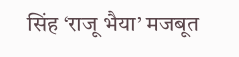सिंह ‘राजू भैया’ मजबूत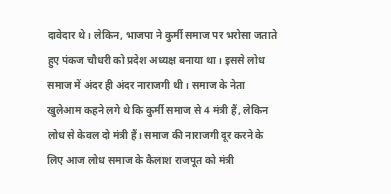दावेदार थे। लेकिन, भाजपा ने कुर्मी समाज पर भरोसा जताते हुए पंकज चौधरी को प्रदेश अध्यक्ष बनाया था। इससे लोध समाज में अंदर ही अंदर नाराजगी थी। समाज के नेता खुलेआम कहने लगे थे कि कुर्मी समाज से 4 मंत्री हैं, लेकिन लोध से केवल दो मंत्री हैं। समाज की नाराजगी दूर करने के लिए आज लोध समाज के कैलाश राजपूत को मंत्री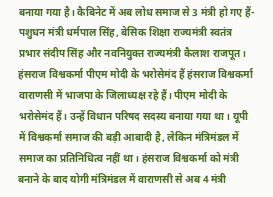बनाया गया है। कैबिनेट में अब लोध समाज से 3 मंत्री हो गए हैं- पशुधन मंत्री धर्मपाल सिंह, बेसिक शिक्षा राज्यमंत्री स्वतंत्र प्रभार संदीप सिंह और नवनियुक्त राज्यमंत्री कैलाश राजपूत। हंसराज विश्वकर्मा पीएम मोदी के भरोसेमंद हैं हंसराज विश्वकर्मा वाराणसी में भाजपा के जिलाध्यक्ष रहे हैं। पीएम मोदी के भरोसेमंद हैं। उन्हें विधान परिषद सदस्य बनाया गया था। यूपी में विश्वकर्मा समाज की बड़ी आबादी है, लेकिन मंत्रिमंडल में समाज का प्रतिनिधित्व नहीं था। हंसराज विश्वकर्मा को मंत्री बनाने के बाद योगी मंत्रिमंडल में वाराणसी से अब 4 मंत्री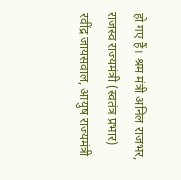हो गए हैं। श्रम मंत्री अनिल राजभर, राजस्व राज्यमंत्री (स्वतंत्र प्रभार) रवींद्र जायसवाल, आयुष राज्यमंत्री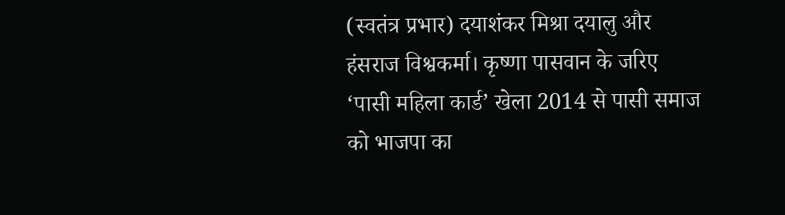(स्वतंत्र प्रभार) दयाशंकर मिश्रा दयालु और हंसराज विश्वकर्मा। कृष्णा पासवान के जरिए ‘पासी महिला कार्ड’ खेला 2014 से पासी समाज को भाजपा का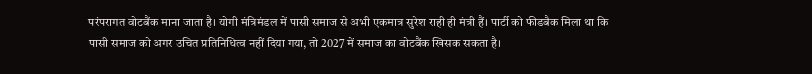परंपरागत वोटबैंक माना जाता है। योगी मंत्रिमंडल में पासी समाज से अभी एकमात्र सुरेश राही ही मंत्री हैं। पार्टी को फीडबैक मिला था कि पासी समाज को अगर उचित प्रतिनिधित्व नहीं दिया गया, तो 2027 में समाज का वोटबैंक खिसक सकता है।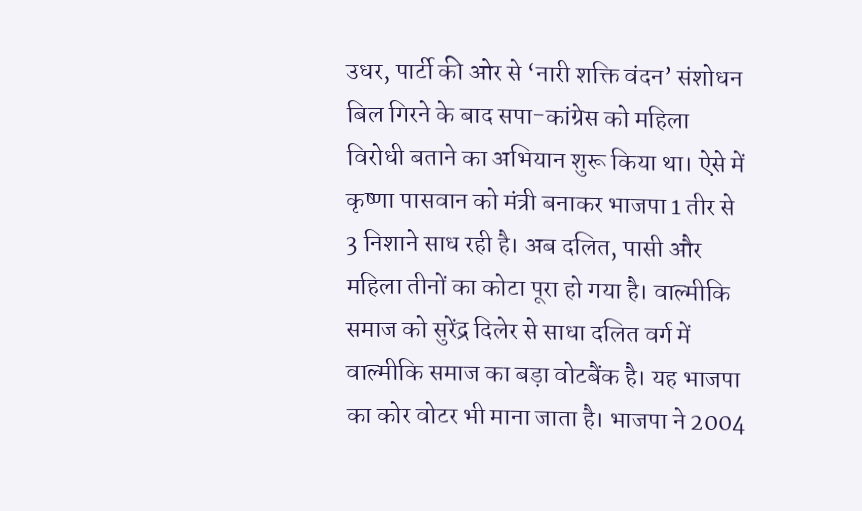उधर, पार्टी की ओर से ‘नारी शक्ति वंदन’ संशोधन बिल गिरने के बाद सपा-कांग्रेस को महिला विरोधी बताने का अभियान शुरू किया था। ऐसे में कृष्णा पासवान को मंत्री बनाकर भाजपा 1 तीर से 3 निशाने साध रही है। अब दलित, पासी और महिला तीनों का कोटा पूरा हो गया है। वाल्मीकि समाज को सुरेंद्र दिलेर से साधा दलित वर्ग में वाल्मीकि समाज का बड़ा वोटबैंक है। यह भाजपा का कोर वोटर भी माना जाता है। भाजपा ने 2004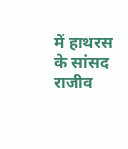में हाथरस के सांसद राजीव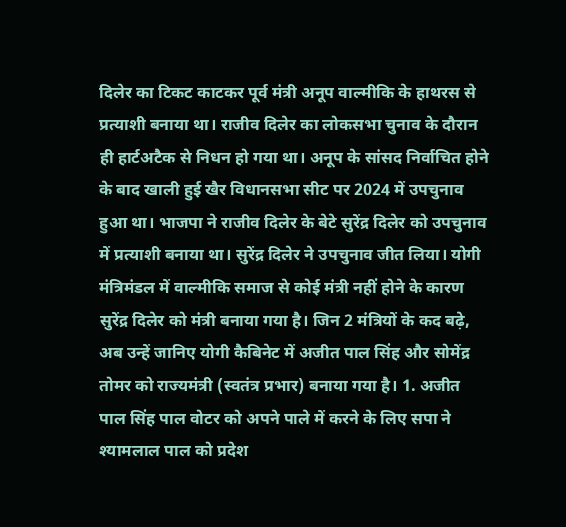दिलेर का टिकट काटकर पूर्व मंत्री अनूप वाल्मीकि के हाथरस से प्रत्याशी बनाया था। राजीव दिलेर का लोकसभा चुनाव के दौरान ही हार्टअटैक से निधन हो गया था। अनूप के सांसद निर्वाचित होने के बाद खाली हुई खैर विधानसभा सीट पर 2024 में उपचुनाव हुआ था। भाजपा ने राजीव दिलेर के बेटे सुरेंद्र दिलेर को उपचुनाव में प्रत्याशी बनाया था। सुरेंद्र दिलेर ने उपचुनाव जीत लिया। योगी मंत्रिमंडल में वाल्मीकि समाज से कोई मंत्री नहीं होने के कारण सुरेंद्र दिलेर को मंत्री बनाया गया है। जिन 2 मंत्रियों के कद बढ़े, अब उन्हें जानिए योगी कैबिनेट में अजीत पाल सिंह और सोमेंद्र तोमर को राज्यमंत्री (स्वतंत्र प्रभार) बनाया गया है। 1. अजीत पाल सिंह पाल वोटर को अपने पाले में करने के लिए सपा ने श्यामलाल पाल को प्रदेश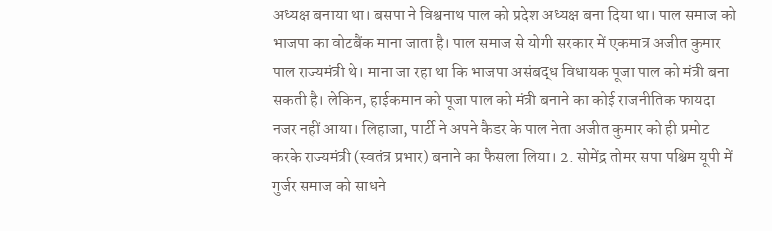अध्यक्ष बनाया था। बसपा ने विश्वनाथ पाल को प्रदेश अध्यक्ष बना दिया था। पाल समाज को भाजपा का वोटबैंक माना जाता है। पाल समाज से योगी सरकार में एकमात्र अजीत कुमार पाल राज्यमंत्री थे। माना जा रहा था कि भाजपा असंबद्ध विधायक पूजा पाल को मंत्री बना सकती है। लेकिन, हाईकमान को पूजा पाल को मंत्री बनाने का कोई राजनीतिक फायदा नजर नहीं आया। लिहाजा, पार्टी ने अपने कैडर के पाल नेता अजीत कुमार को ही प्रमोट करके राज्यमंत्री (स्वतंत्र प्रभार) बनाने का फैसला लिया। 2. सोमेंद्र तोमर सपा पश्चिम यूपी में गुर्जर समाज को साधने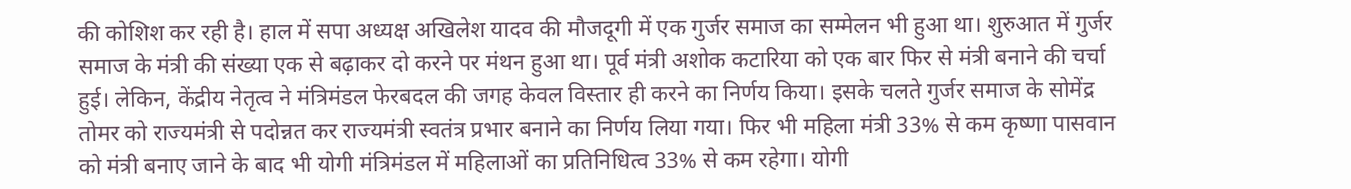की कोशिश कर रही है। हाल में सपा अध्यक्ष अखिलेश यादव की मौजदूगी में एक गुर्जर समाज का सम्मेलन भी हुआ था। शुरुआत में गुर्जर समाज के मंत्री की संख्या एक से बढ़ाकर दो करने पर मंथन हुआ था। पूर्व मंत्री अशोक कटारिया को एक बार फिर से मंत्री बनाने की चर्चा हुई। लेकिन, केंद्रीय नेतृत्व ने मंत्रिमंडल फेरबदल की जगह केवल विस्तार ही करने का निर्णय किया। इसके चलते गुर्जर समाज के सोमेंद्र तोमर को राज्यमंत्री से पदोन्नत कर राज्यमंत्री स्वतंत्र प्रभार बनाने का निर्णय लिया गया। फिर भी महिला मंत्री 33% से कम कृष्णा पासवान को मंत्री बनाए जाने के बाद भी योगी मंत्रिमंडल में महिलाओं का प्रतिनिधित्व 33% से कम रहेगा। योगी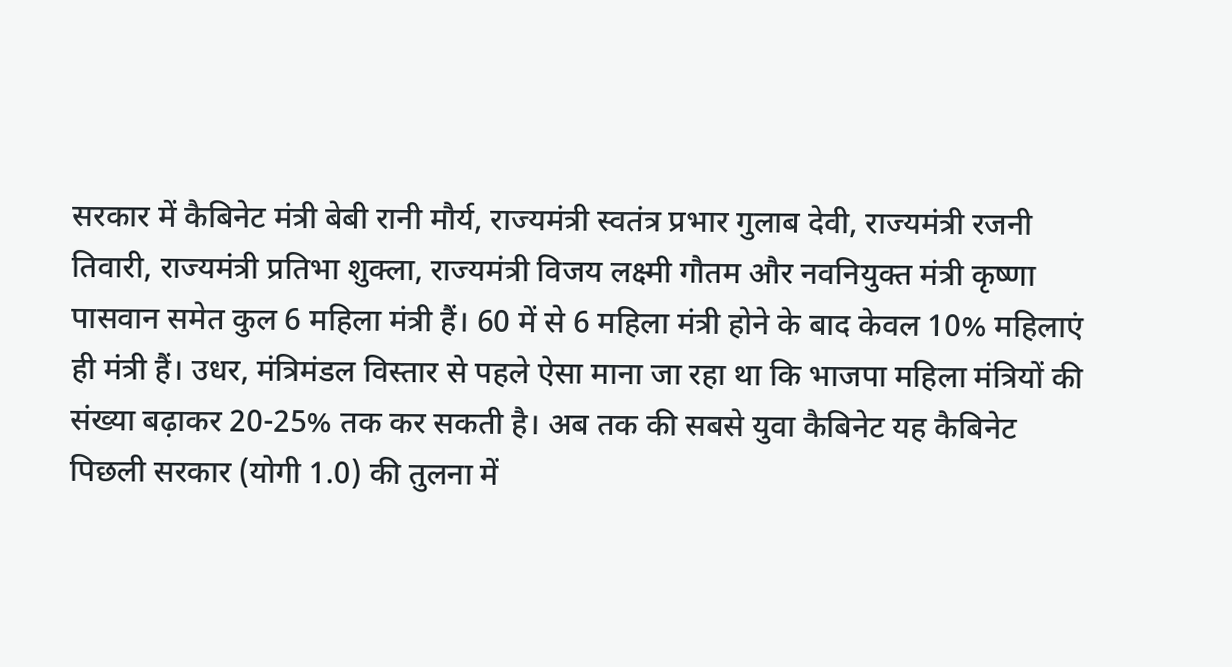सरकार में कैबिनेट मंत्री बेबी रानी मौर्य, राज्यमंत्री स्वतंत्र प्रभार गुलाब देवी, राज्यमंत्री रजनी तिवारी, राज्यमंत्री प्रतिभा शुक्ला, राज्यमंत्री विजय लक्ष्मी गौतम और नवनियुक्त मंत्री कृष्णा पासवान समेत कुल 6 महिला मंत्री हैं। 60 में से 6 महिला मंत्री होने के बाद केवल 10% महिलाएं ही मंत्री हैं। उधर, मंत्रिमंडल विस्तार से पहले ऐसा माना जा रहा था कि भाजपा महिला मंत्रियों की संख्या बढ़ाकर 20-25% तक कर सकती है। अब तक की सबसे युवा कैबिनेट यह कैबिनेट पिछली सरकार (योगी 1.0) की तुलना में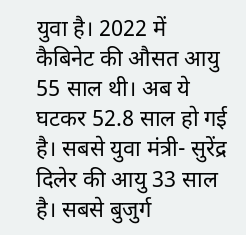युवा है। 2022 में कैबिनेट की औसत आयु 55 साल थी। अब ये घटकर 52.8 साल हो गई है। सबसे युवा मंत्री- सुरेंद्र दिलेर की आयु 33 साल है। सबसे बुजुर्ग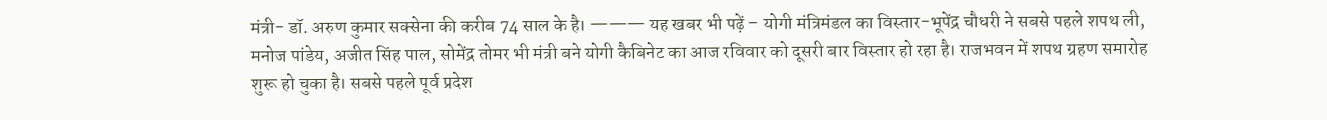मंत्री- डॉ. अरुण कुमार सक्सेना की करीब 74 साल के है। ——— यह खबर भी पढ़ें – योगी मंत्रिमंडल का विस्तार-भूपेंद्र चौधरी ने सबसे पहले शपथ ली, मनोज पांडेय, अजीत सिंह पाल, सोमेंद्र तोमर भी मंत्री बने योगी कैबिनेट का आज रविवार को दूसरी बार विस्तार हो रहा है। राजभवन में शपथ ग्रहण समारोह शुरू हो चुका है। सबसे पहले पूर्व प्रदेश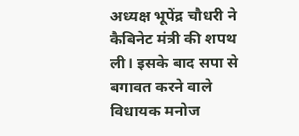अध्यक्ष भूपेंद्र चौधरी ने कैबिनेट मंत्री की शपथ ली। इसके बाद सपा से बगावत करने वाले विधायक मनोज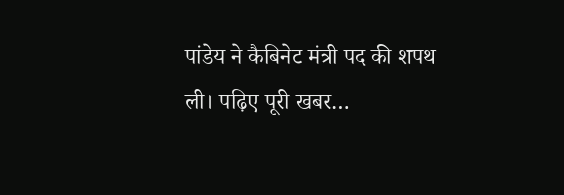पांडेय ने कैबिनेट मंत्री पद की शपथ ली। पढ़िए पूरी खबर…